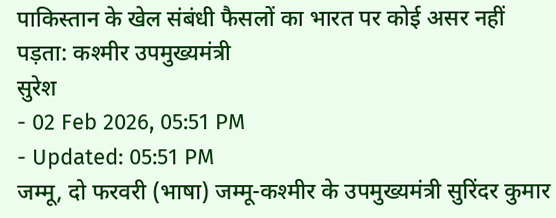पाकिस्तान के खेल संबंधी फैसलों का भारत पर कोई असर नहीं पड़ता: कश्मीर उपमुख्यमंत्री
सुरेश
- 02 Feb 2026, 05:51 PM
- Updated: 05:51 PM
जम्मू, दो फरवरी (भाषा) जम्मू-कश्मीर के उपमुख्यमंत्री सुरिंदर कुमार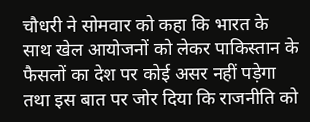चौधरी ने सोमवार को कहा कि भारत के साथ खेल आयोजनों को लेकर पाकिस्तान के फैसलों का देश पर कोई असर नहीं पड़ेगा तथा इस बात पर जोर दिया कि राजनीति को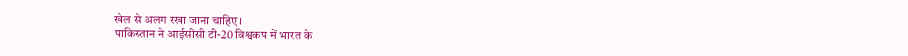खेल से अलग रखा जाना चाहिए।
पाकिस्तान ने आईसीसी टी-20 विश्वकप में भारत के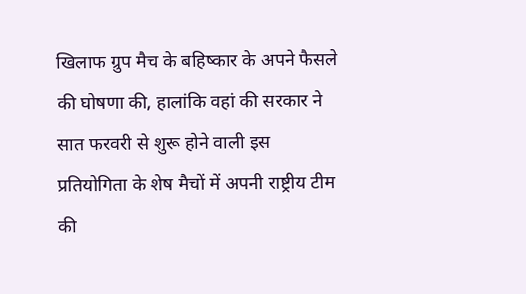खिलाफ ग्रुप मैच के बहिष्कार के अपने फैसले की घोषणा की, हालांकि वहां की सरकार ने सात फरवरी से शुरू होने वाली इस प्रतियोगिता के शेष मैचों में अपनी राष्ट्रीय टीम की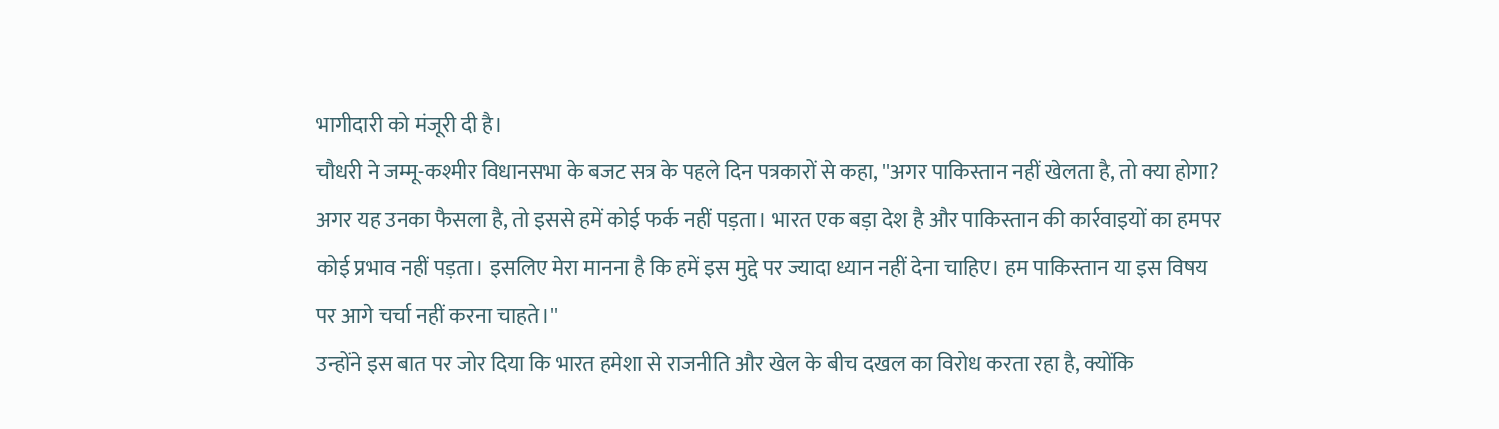भागीदारी को मंजूरी दी है।
चौधरी ने जम्मू-कश्मीर विधानसभा के बजट सत्र के पहले दिन पत्रकारों से कहा, ''अगर पाकिस्तान नहीं खेलता है, तो क्या होगा? अगर यह उनका फैसला है, तो इससे हमें कोई फर्क नहीं पड़ता। भारत एक बड़ा देश है और पाकिस्तान की कार्रवाइयों का हमपर कोई प्रभाव नहीं पड़ता। इसलिए मेरा मानना है कि हमें इस मुद्दे पर ज्यादा ध्यान नहीं देना चाहिए। हम पाकिस्तान या इस विषय पर आगे चर्चा नहीं करना चाहते।''
उन्होंने इस बात पर जोर दिया कि भारत हमेशा से राजनीति और खेल के बीच दखल का विरोध करता रहा है, क्योंकि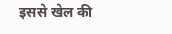इससे खेल की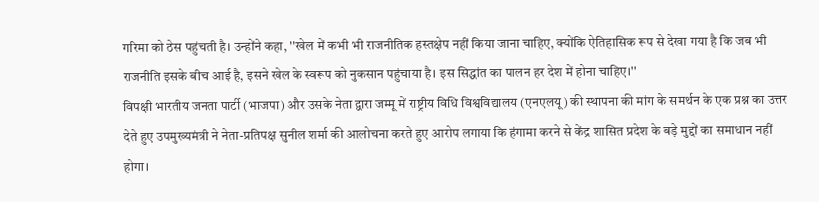गरिमा को ठेस पहुंचती है। उन्होंने कहा, ''खेल में कभी भी राजनीतिक हस्तक्षेप नहीं किया जाना चाहिए, क्योंकि ऐतिहासिक रूप से देखा गया है कि जब भी राजनीति इसके बीच आई है, इसने खेल के स्वरूप को नुकसान पहुंचाया है। इस सिद्धांत का पालन हर देश में होना चाहिए।''
विपक्षी भारतीय जनता पार्टी (भाजपा) और उसके नेता द्वारा जम्मू में राष्ट्रीय विधि विश्वविद्यालय (एनएलयू) की स्थापना की मांग के समर्थन के एक प्रश्न का उत्तर देते हुए उपमुख्यमंत्री ने नेता-प्रतिपक्ष सुनील शर्मा की आलोचना करते हुए आरोप लगाया कि हंगामा करने से केंद्र शासित प्रदेश के बड़े मुद्दों का समाधान नहीं होगा।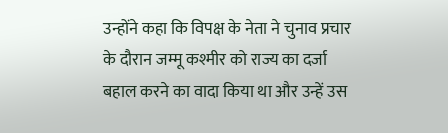उन्होंने कहा कि विपक्ष के नेता ने चुनाव प्रचार के दौरान जम्मू कश्मीर को राज्य का दर्जा बहाल करने का वादा किया था और उन्हें उस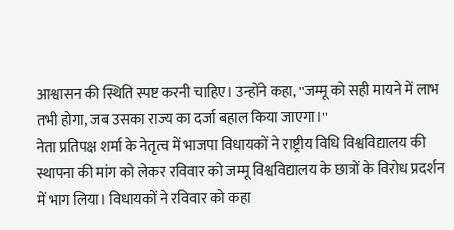आश्वासन की स्थिति स्पष्ट करनी चाहिए। उन्होंने कहा, ''जम्मू को सही मायने में लाभ तभी होगा, जब उसका राज्य का दर्जा बहाल किया जाएगा।''
नेता प्रतिपक्ष शर्मा के नेतृत्व में भाजपा विधायकों ने राष्ट्रीय विधि विश्वविद्यालय की स्थापना की मांग को लेकर रविवार को जम्मू विश्वविद्यालय के छात्रों के विरोध प्रदर्शन में भाग लिया। विधायकों ने रविवार को कहा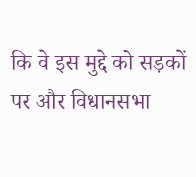कि वे इस मुद्दे को सड़कों पर और विधानसभा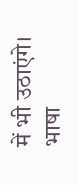में भी उठाएंगे।
भाषा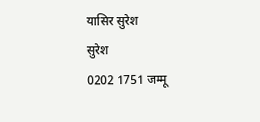यासिर सुरेश
सुरेश
0202 1751 जम्मू